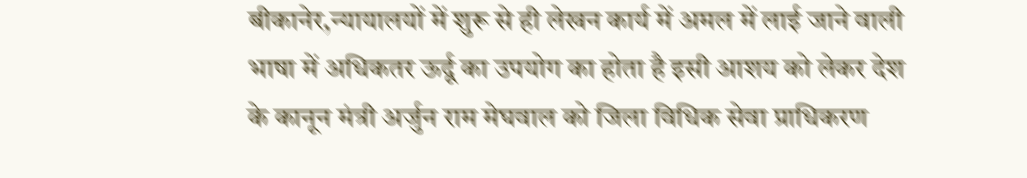बीकानेर,न्यायालयों में शुरू से ही लेखन कार्य में अमल में लाई जाने वाली भाषा में अधिकतर ऊर्दू का उपयोग का होता है इसी आशय को लेकर देश के कानून मंत्री अर्जुन राम मेघवाल को जिला विधिक सेवा प्राधिकरण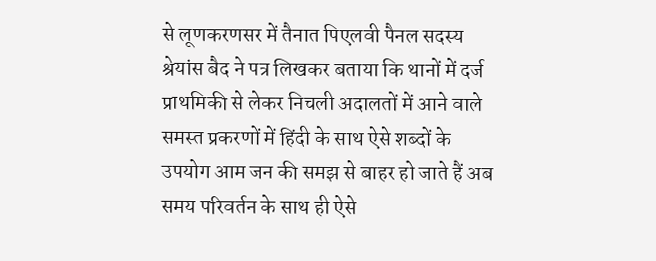से लूणकरणसर में तैनात पिएलवी पैनल सदस्य श्रेयांस बैद ने पत्र लिखकर बताया कि थानों में दर्ज प्राथमिकी से लेकर निचली अदालतों में आने वाले समस्त प्रकरणों में हिंदी के साथ ऐसे शब्दों के उपयोग आम जन की समझ से बाहर हो जाते हैं अब समय परिवर्तन के साथ ही ऐसे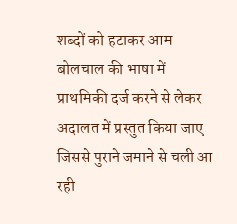शब्दों को हटाकर आम बोलचाल की भाषा में प्राथमिकी दर्ज करने से लेकर अदालत में प्रस्तुत किया जाए जिससे पुराने जमाने से चली आ रही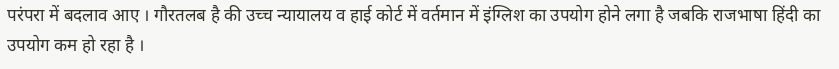परंपरा में बदलाव आए । गौरतलब है की उच्च न्यायालय व हाई कोर्ट में वर्तमान में इंग्लिश का उपयोग होने लगा है जबकि राजभाषा हिंदी का उपयोग कम हो रहा है ।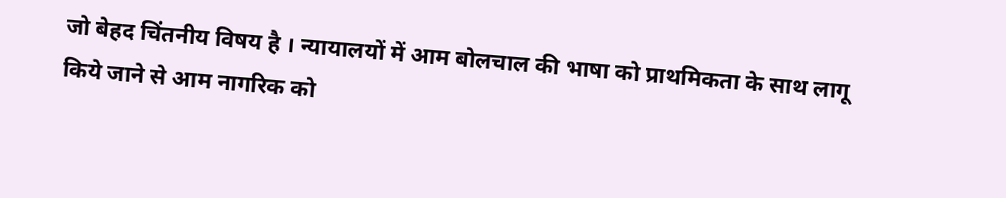जो बेहद चिंतनीय विषय है । न्यायालयों में आम बोलचाल की भाषा को प्राथमिकता के साथ लागू किये जाने से आम नागरिक को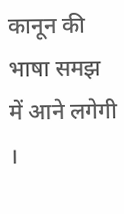कानून की भाषा समझ में आने लगेगी ।